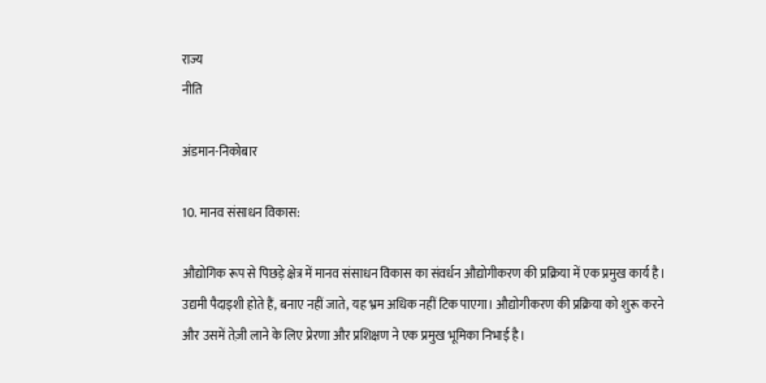राज्य
नीति

अंडमान-निकोबार

10. मानव संसाधन विकास:

औद्योगिक रूप से पिछड़े क्षेत्र में मानव संसाधन विकास का संवर्धन औद्योगीकरण की प्रक्रिया में एक प्रमुख कार्य है। उद्यमी पैदाइशी होते हैं, बनाए नहीं जाते, यह भ्रम अधिक नहीं टिक पाएगा। औद्योगीकरण की प्रक्रिया को शुरू करने और उसमें तेज़ी लाने के लिए प्रेरणा और प्रशिक्षण ने एक प्रमुख भूमिका निभाई है।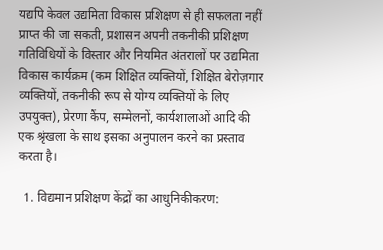यद्यपि केवल उद्यमिता विकास प्रशिक्षण से ही सफलता नहीं प्राप्त की जा सकती, प्रशासन अपनी तकनीकी प्रशिक्षण गतिविधियों के विस्तार और नियमित अंतरालों पर उद्यमिता विकास कार्यक्रम (कम शिक्षित व्यक्तियों, शिक्षित बेरोज़गार व्यक्तियों, तकनीकी रूप से योग्य व्यक्तियों के लिए उपयुक्त), प्रेरणा कैंप, सम्मेलनों, कार्यशालाओं आदि की एक श्रृंखला के साथ इसका अनुपालन करने का प्रस्ताव करता है।

  1. विद्यमान प्रशिक्षण केंद्रों का आधुनिकीकरण: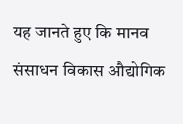यह जानते हुए कि मानव संसाधन विकास औद्योगिक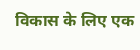विकास के लिए एक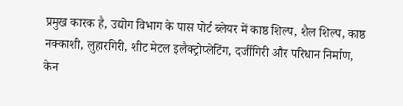प्रमुख कारक है, उद्योग विभाग के पास पोर्ट ब्लेयर में काष्ठ शिल्प, शैल शिल्प, काष्ठ नक्काशी, लुहारगिरी, शीट मेटल इलैक्ट्रोप्लेटिंग, दर्जीगिरी और परिधान निर्माण, केन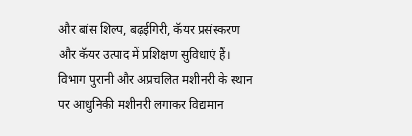और बांस शिल्प, बढ़ईगिरी, कॅयर प्रसंस्करण और कॅयर उत्पाद में प्रशिक्षण सुविधाएं हैं। विभाग पुरानी और अप्रचलित मशीनरी के स्थान पर आधुनिकी मशीनरी लगाकर विद्यमान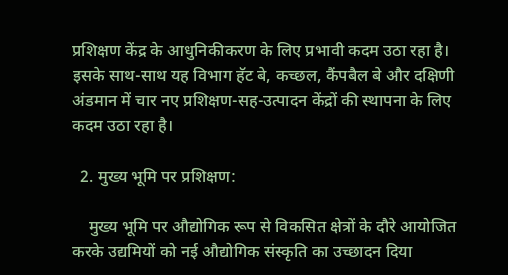प्रशिक्षण केंद्र के आधुनिकीकरण के लिए प्रभावी कदम उठा रहा है। इसके साथ-साथ यह विभाग हॅट बे, कच्छल, कैंपबैल बे और दक्षिणी अंडमान में चार नए प्रशिक्षण-सह-उत्पादन केंद्रों की स्थापना के लिए कदम उठा रहा है।

  2. मुख्य भूमि पर प्रशिक्षण:

    मुख्य भूमि पर औद्योगिक रूप से विकसित क्षेत्रों के दौरे आयोजित करके उद्यमियों को नई औद्योगिक संस्कृति का उच्छादन दिया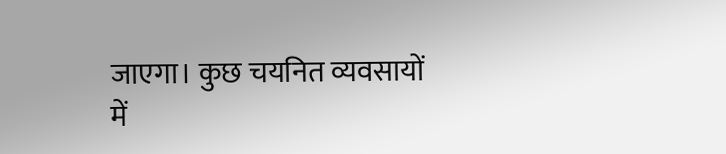जाएगा। कुछ चयनित व्यवसायों में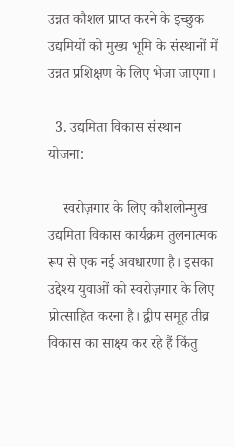उन्नत कौशल प्राप्त करने के इच्छुक उद्यमियों को मुख्य भूमि के संस्थानों में उन्नत प्रशिक्षण के लिए भेजा जाएगा।

  3. उद्यमिता विकास संस्थान योजना:

    स्वरोज़गार के लिए कौशलोन्मुख उद्यमिता विकास कार्यक्रम तुलनात्मक रूप से एक नई अवधारणा है। इसका उद्देश्य युवाओं को स्वरोज़गार के लिए प्रोत्साहित करना है। द्वीप समूह तीव्र विकास का साक्ष्य कर रहे हैं किंतु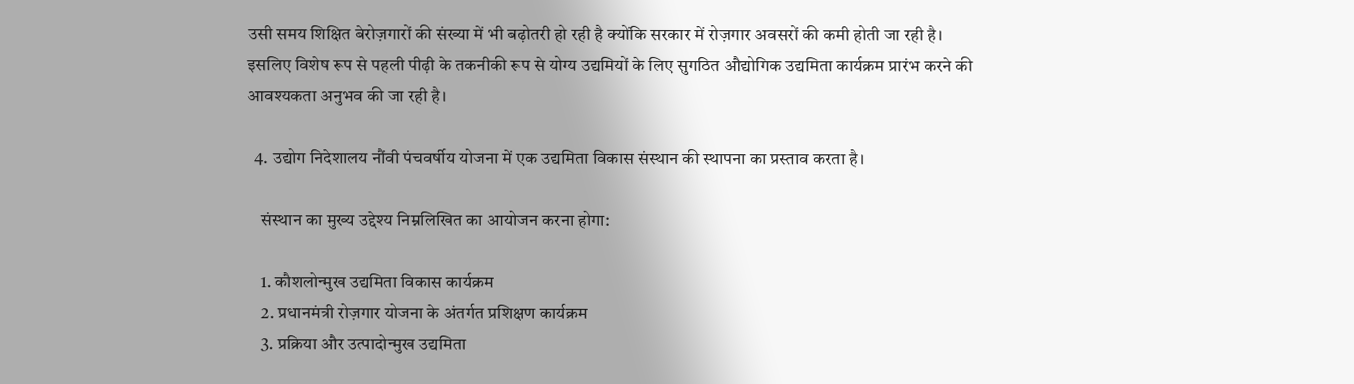उसी समय शिक्षित बेरोज़गारों की संख्या में भी बढ़ोतरी हो रही है क्योंकि सरकार में रोज़गार अवसरों की कमी होती जा रही है। इसलिए विशेष रूप से पहली पीढ़ी के तकनीकी रूप से योग्य उद्यमियों के लिए सुगठित औद्योगिक उद्यमिता कार्यक्रम प्रारंभ करने की आवश्यकता अनुभव की जा रही है।

  4. उद्योग निदेशालय नौंवी पंचवर्षीय योजना में एक उद्यमिता विकास संस्थान की स्थापना का प्रस्ताव करता है।

    संस्थान का मुख्य उद्देश्य निम्नलिखित का आयोजन करना होगा:

    1. कौशलोन्मुख उद्यमिता विकास कार्यक्रम
    2. प्रधानमंत्री रोज़गार योजना के अंतर्गत प्रशिक्षण कार्यक्रम
    3. प्रक्रिया और उत्पादोन्मुख उद्यमिता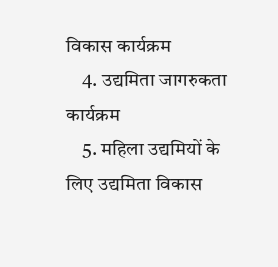विकास कार्यक्रम
    4. उद्यमिता जागरुकता कार्यक्रम
    5. महिला उद्यमियों के लिए उद्यमिता विकास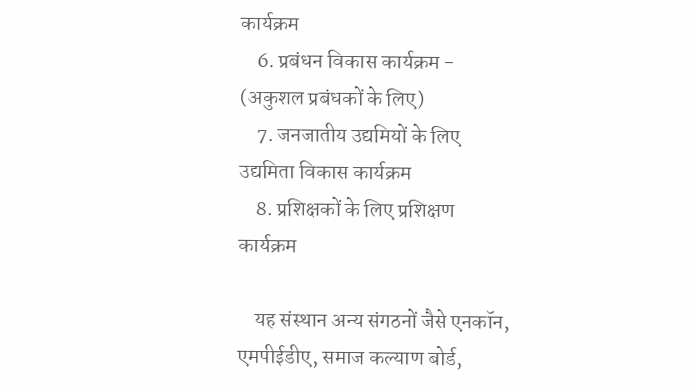कार्यक्रम
    6. प्रबंधन विकास कार्यक्रम - (अकुशल प्रबंधकों के लिए)
    7. जनजातीय उद्यमियों के लिए उद्यमिता विकास कार्यक्रम
    8. प्रशिक्षकों के लिए प्रशिक्षण कार्यक्रम

    यह संस्थान अन्य संगठनों जैसे एनकॉन, एमपीईडीए, समाज कल्याण बोर्ड,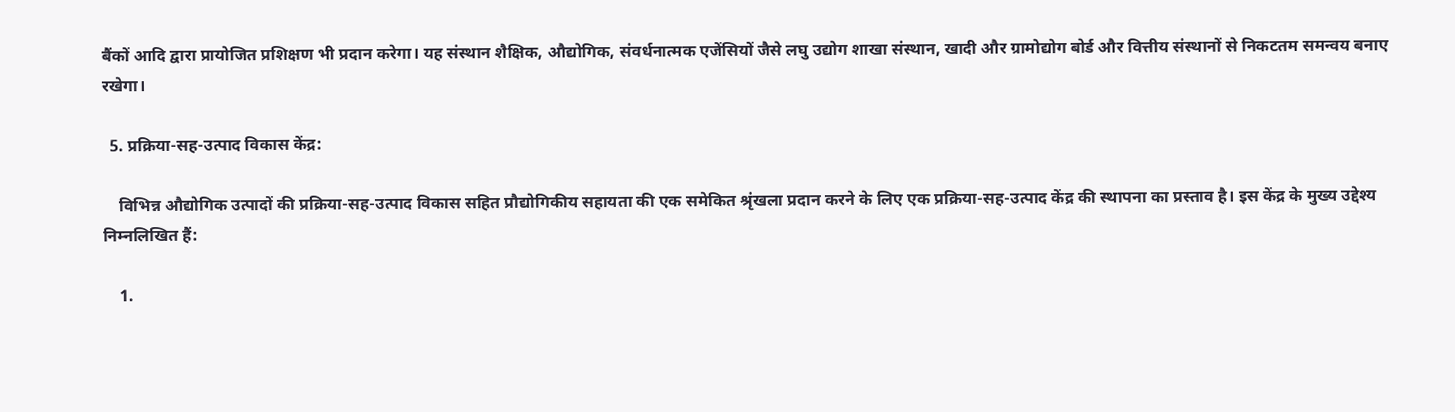बैंकों आदि द्वारा प्रायोजित प्रशिक्षण भी प्रदान करेगा। यह संस्थान शैक्षिक, औद्योगिक, संवर्धनात्मक एजेंसियों जैसे लघु उद्योग शाखा संस्थान, खादी और ग्रामोद्योग बोर्ड और वित्तीय संस्थानों से निकटतम समन्वय बनाए रखेगा।

  5. प्रक्रिया-सह-उत्पाद विकास केंद्र:

    विभिन्न औद्योगिक उत्पादों की प्रक्रिया-सह-उत्पाद विकास सहित प्रौद्योगिकीय सहायता की एक समेकित श्रृंखला प्रदान करने के लिए एक प्रक्रिया-सह-उत्पाद केंद्र की स्थापना का प्रस्ताव है। इस केंद्र के मुख्य उद्देश्य निम्नलिखित हैं:

    1.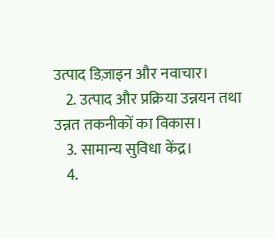उत्पाद डिज़ाइन और नवाचार।
    2. उत्पाद और प्रक्रिया उन्नयन तथा उन्नत तकनीकों का विकास।
    3. सामान्य सुविधा केंद्र।
    4.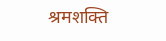श्रमशक्ति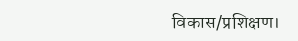विकास/प्रशिक्षण।